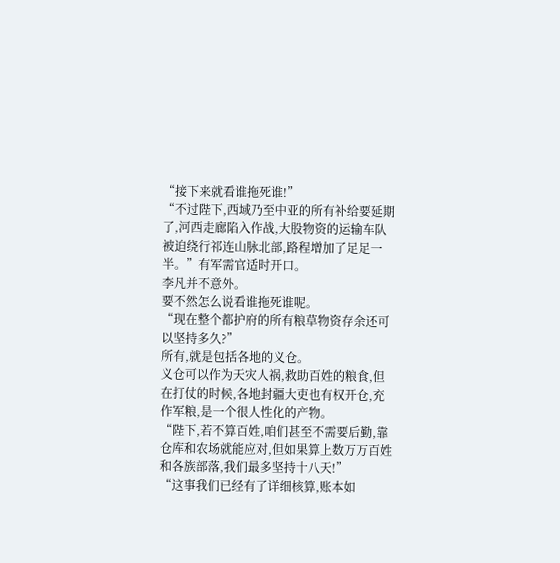“接下来就看谁拖死谁!”
“不过陛下,西域乃至中亚的所有补给要延期了,河西走廊陷入作战,大股物资的运输车队被迫绕行祁连山脉北部,路程增加了足足一半。”有军需官适时开口。
李凡并不意外。
要不然怎么说看谁拖死谁呢。
“现在整个都护府的所有粮草物资存余还可以坚持多久?”
所有,就是包括各地的义仓。
义仓可以作为天灾人祸,救助百姓的粮食,但在打仗的时候,各地封疆大吏也有权开仓,充作军粮,是一个很人性化的产物。
“陛下,若不算百姓,咱们甚至不需要后勤,靠仓库和农场就能应对,但如果算上数万万百姓和各族部落,我们最多坚持十八天!”
“这事我们已经有了详细核算,账本如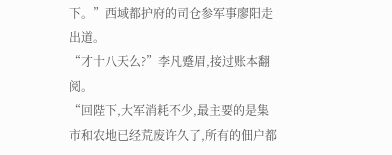下。”西域都护府的司仓参军事廖阳走出道。
“才十八天么?”李凡蹙眉,接过账本翻阅。
“回陛下,大军消耗不少,最主要的是集市和农地已经荒废许久了,所有的佃户都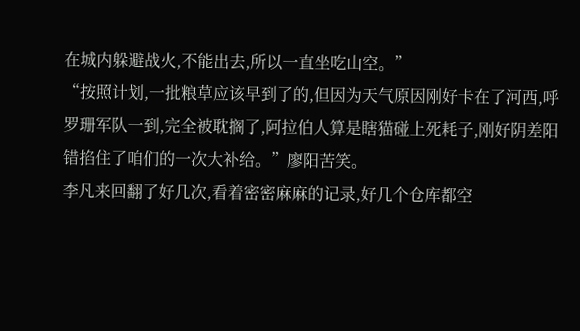在城内躲避战火,不能出去,所以一直坐吃山空。”
“按照计划,一批粮草应该早到了的,但因为天气原因刚好卡在了河西,呼罗珊军队一到,完全被耽搁了,阿拉伯人算是瞎猫碰上死耗子,刚好阴差阳错掐住了咱们的一次大补给。”廖阳苦笑。
李凡来回翻了好几次,看着密密麻麻的记录,好几个仓库都空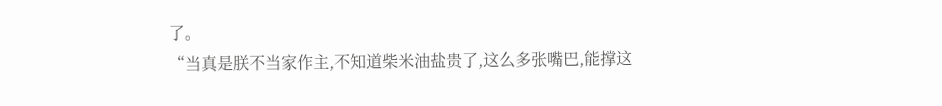了。
“当真是朕不当家作主,不知道柴米油盐贵了,这么多张嘴巴,能撑这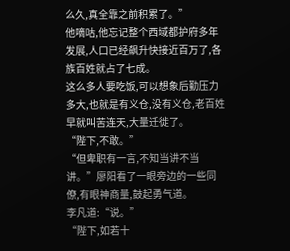么久,真全靠之前积累了。”
他嘀咕,他忘记整个西域都护府多年发展,人口已经飙升快接近百万了,各族百姓就占了七成。
这么多人要吃饭,可以想象后勤压力多大,也就是有义仓,没有义仓,老百姓早就叫苦连天,大量迁徙了。
“陛下,不敢。”
“但卑职有一言,不知当讲不当讲。”廖阳看了一眼旁边的一些同僚,有眼神商量,鼓起勇气道。
李凡道:“说。”
“陛下,如若十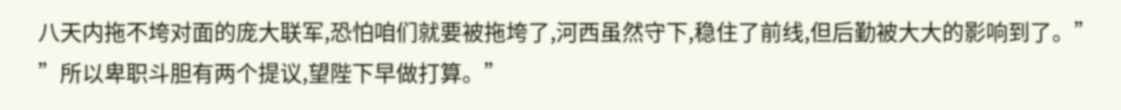八天内拖不垮对面的庞大联军,恐怕咱们就要被拖垮了,河西虽然守下,稳住了前线,但后勤被大大的影响到了。”
”所以卑职斗胆有两个提议,望陛下早做打算。”